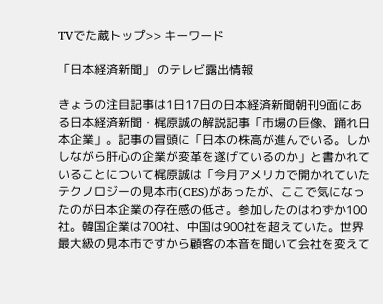TVでた蔵トップ>> キーワード

「日本経済新聞」 のテレビ露出情報

きょうの注目記事は1日17日の日本経済新聞朝刊9面にある日本経済新聞・梶原誠の解説記事「市場の巨像、踊れ日本企業」。記事の冒頭に「日本の株高が進んでいる。しかしながら肝心の企業が変革を遂げているのか」と書かれていることについて梶原誠は「今月アメリカで開かれていたテクノロジーの見本市(CES)があったが、ここで気になったのが日本企業の存在感の低さ。参加したのはわずか100社。韓国企業は700社、中国は900社を超えていた。世界最大級の見本市ですから顧客の本音を聞いて会社を変えて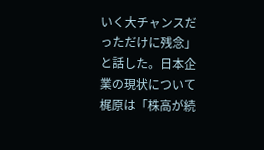いく大チャンスだっただけに残念」と話した。日本企業の現状について梶原は「株高が続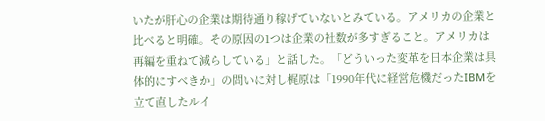いたが肝心の企業は期待通り稼げていないとみている。アメリカの企業と比べると明確。その原因の1つは企業の社数が多すぎること。アメリカは再編を重ねて減らしている」と話した。「どういった変革を日本企業は具体的にすべきか」の問いに対し梶原は「1990年代に経営危機だったIBMを立て直したルイ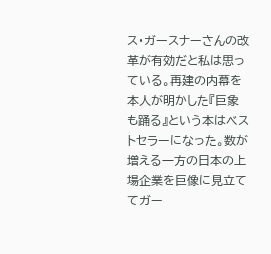ス・ガースナーさんの改革が有効だと私は思っている。再建の内幕を本人が明かした『巨象も踊る』という本はベストセラーになった。数が増える一方の日本の上場企業を巨像に見立ててガー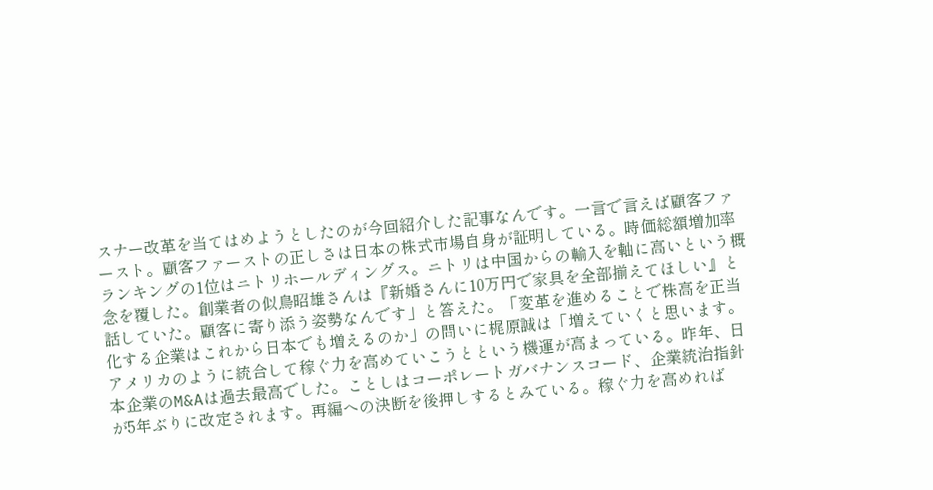スナー改革を当てはめようとしたのが今回紹介した記事なんです。一言で言えば顧客ファースト。顧客ファーストの正しさは日本の株式市場自身が証明している。時価総額増加率ランキングの1位はニトリホールディングス。ニトリは中国からの輸入を軸に高いという概念を覆した。創業者の似鳥昭雄さんは『新婚さんに10万円で家具を全部揃えてほしい』と話していた。顧客に寄り添う姿勢なんです」と答えた。「変革を進めることで株高を正当化する企業はこれから日本でも増えるのか」の問いに梶原誠は「増えていくと思います。アメリカのように統合して稼ぐ力を高めていこうとという機運が高まっている。昨年、日本企業のM&Aは過去最高でした。ことしはコーポレートガバナンスコード、企業統治指針が5年ぶりに改定されます。再編への決断を後押しするとみている。稼ぐ力を高めれば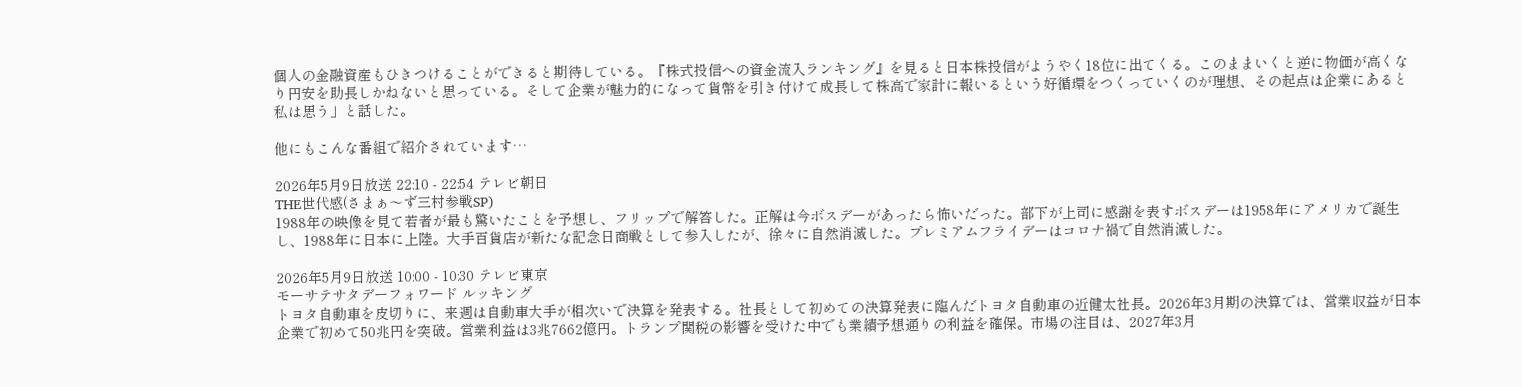個人の金融資産もひきつけることができると期待している。『株式投信への資金流入ランキング』を見ると日本株投信がようやく18位に出てくる。このままいくと逆に物価が高くなり円安を助長しかねないと思っている。そして企業が魅力的になって貨幣を引き付けて成長して株高で家計に報いるという好循環をつくっていくのが理想、その起点は企業にあると私は思う」と話した。

他にもこんな番組で紹介されています…

2026年5月9日放送 22:10 - 22:54 テレビ朝日
THE世代感(さまぁ〜ず三村参戦SP)
1988年の映像を見て若者が最も驚いたことを予想し、フリップで解答した。正解は今ボスデーがあったら怖いだった。部下が上司に感謝を表すボスデーは1958年にアメリカで誕生し、1988年に日本に上陸。大手百貨店が新たな記念日商戦として参入したが、徐々に自然消滅した。プレミアムフライデーはコロナ禍で自然消滅した。

2026年5月9日放送 10:00 - 10:30 テレビ東京
モーサテサタデーフォワード ルッキング
トヨタ自動車を皮切りに、来週は自動車大手が相次いで決算を発表する。社長として初めての決算発表に臨んだトヨタ自動車の近健太社長。2026年3月期の決算では、営業収益が日本企業で初めて50兆円を突破。営業利益は3兆7662億円。トランプ関税の影響を受けた中でも業績予想通りの利益を確保。市場の注目は、2027年3月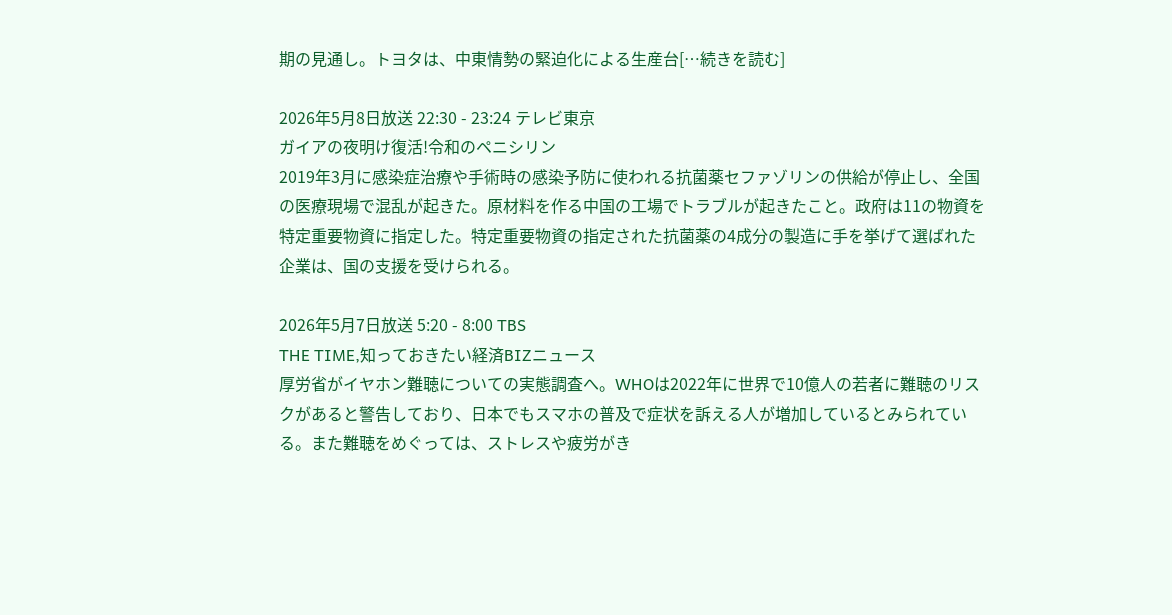期の見通し。トヨタは、中東情勢の緊迫化による生産台[…続きを読む]

2026年5月8日放送 22:30 - 23:24 テレビ東京
ガイアの夜明け復活!令和のペニシリン
2019年3月に感染症治療や手術時の感染予防に使われる抗菌薬セファゾリンの供給が停止し、全国の医療現場で混乱が起きた。原材料を作る中国の工場でトラブルが起きたこと。政府は11の物資を特定重要物資に指定した。特定重要物資の指定された抗菌薬の4成分の製造に手を挙げて選ばれた企業は、国の支援を受けられる。

2026年5月7日放送 5:20 - 8:00 TBS
THE TIME,知っておきたい経済BIZニュース
厚労省がイヤホン難聴についての実態調査へ。WHOは2022年に世界で10億人の若者に難聴のリスクがあると警告しており、日本でもスマホの普及で症状を訴える人が増加しているとみられている。また難聴をめぐっては、ストレスや疲労がき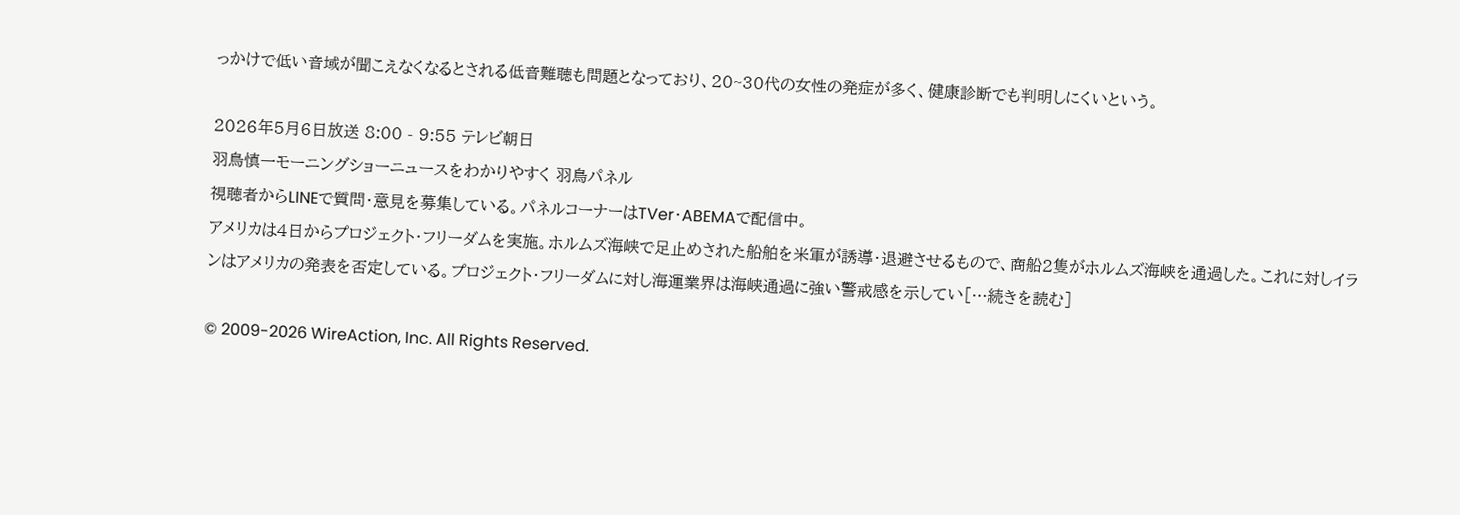っかけで低い音域が聞こえなくなるとされる低音難聴も問題となっており、20~30代の女性の発症が多く、健康診断でも判明しにくいという。

2026年5月6日放送 8:00 - 9:55 テレビ朝日
羽鳥慎一モーニングショーニュースをわかりやすく 羽鳥パネル
視聴者からLINEで質問・意見を募集している。パネルコーナーはTVer・ABEMAで配信中。
アメリカは4日からプロジェクト・フリーダムを実施。ホルムズ海峡で足止めされた船舶を米軍が誘導・退避させるもので、商船2隻がホルムズ海峡を通過した。これに対しイランはアメリカの発表を否定している。プロジェクト・フリーダムに対し海運業界は海峡通過に強い警戒感を示してい[…続きを読む]

© 2009-2026 WireAction, Inc. All Rights Reserved.